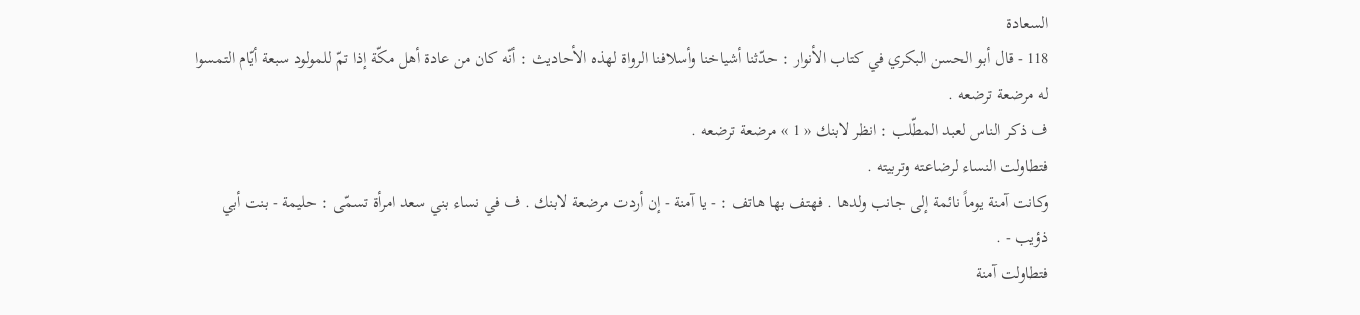السعادة
118 - قال أبو الحسن البكري في كتاب الأنوار : حدّثنا أشياخنا وأسلافنا الرواة لهذه الأحاديث : أنّه كان من عادة أهل مكّة إذا تمّ للمولود سبعة أيّام التمسوا له مرضعة ترضعه .
ف ذكر الناس لعبد المطّلب : انظر لابنك « 1 » مرضعة ترضعه .
فتطاولت النساء لرضاعته وتربيته .
وكانت آمنة يوماً نائمة إلى جانب ولدها . فهتف بها هاتف : - يا آمنة - إن أردت مرضعة لابنك . ف في نساء بني سعد امرأة تسمّى : حليمة - بنت أبي ذؤيب - .
فتطاولت آمنة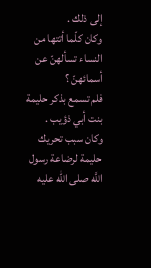إلى ذلك .
وكان كلّما أتتها من النساء تسألهنّ عن أسمائهنّ ؟
فلم تسمع بذكر حليمة بنت أبي ذؤيب .
وكان سبب تحريك حليمة لرضاعة رسول اللَّه صلى الله عليه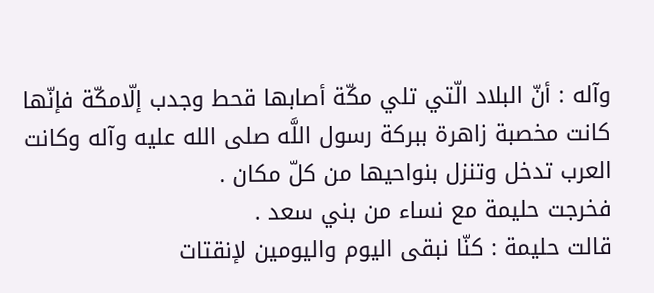وآله : أنّ البلاد الّتي تلي مكّة أصابها قحط وجدب إلّامكّة فإنّها كانت مخصبة زاهرة ببركة رسول اللَّه صلى الله عليه وآله وكانت العرب تدخل وتنزل بنواحيها من كلّ مكان .
فخرجت حليمة مع نساء من بني سعد .
قالت حليمة : كنّا نبقى اليوم واليومين لإنقتات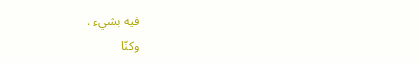فيه بشيء .
وكنّا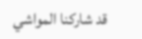قد شاركنا المواشي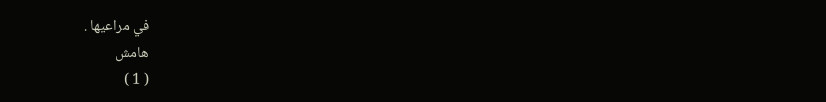في مراعيها .
هامش
( 1 )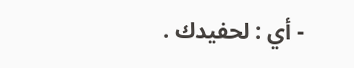- أي : لحفيدك .